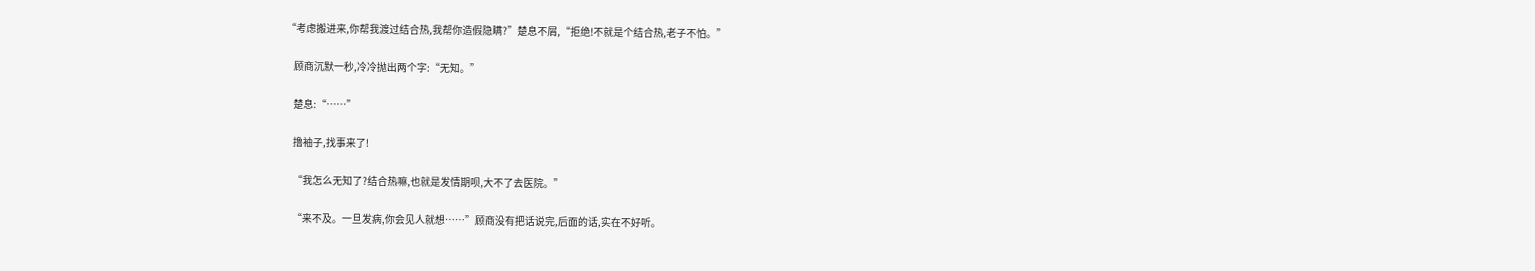“考虑搬进来,你帮我渡过结合热,我帮你造假隐瞒?”楚息不屑,“拒绝!不就是个结合热,老子不怕。”

    顾商沉默一秒,冷冷抛出两个字:“无知。”

    楚息:“……”

    撸袖子,找事来了!

    “我怎么无知了?结合热嘛,也就是发情期呗,大不了去医院。”

    “来不及。一旦发病,你会见人就想……”顾商没有把话说完,后面的话,实在不好听。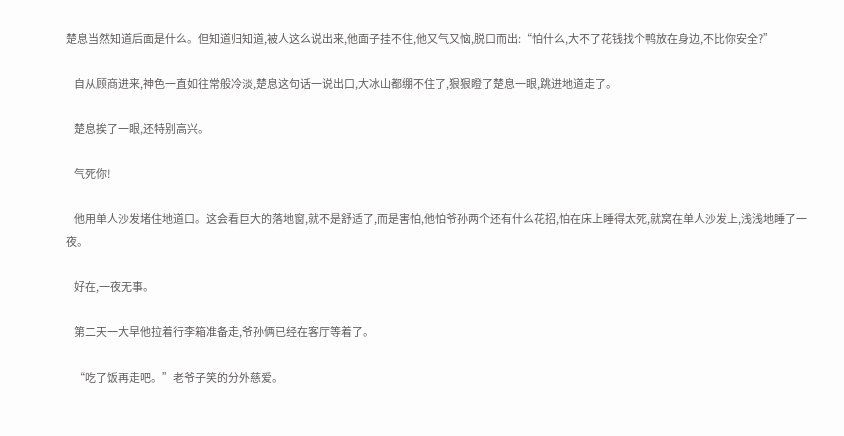楚息当然知道后面是什么。但知道归知道,被人这么说出来,他面子挂不住,他又气又恼,脱口而出:“怕什么,大不了花钱找个鸭放在身边,不比你安全?”

    自从顾商进来,神色一直如往常般冷淡,楚息这句话一说出口,大冰山都绷不住了,狠狠瞪了楚息一眼,跳进地道走了。

    楚息挨了一眼,还特别高兴。

    气死你!

    他用单人沙发堵住地道口。这会看巨大的落地窗,就不是舒适了,而是害怕,他怕爷孙两个还有什么花招,怕在床上睡得太死,就窝在单人沙发上,浅浅地睡了一夜。

    好在,一夜无事。

    第二天一大早他拉着行李箱准备走,爷孙俩已经在客厅等着了。

    “吃了饭再走吧。”老爷子笑的分外慈爱。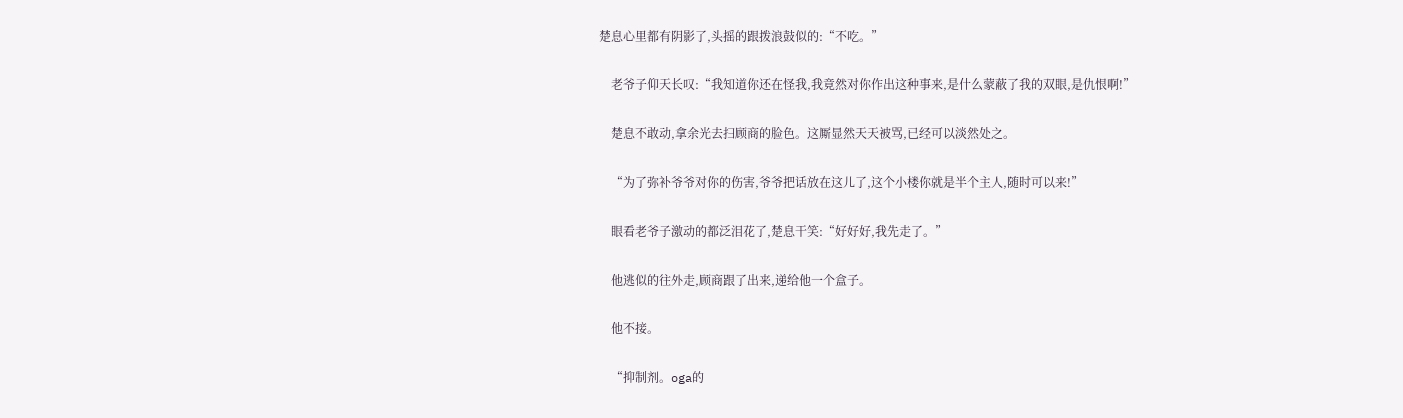楚息心里都有阴影了,头摇的跟拨浪鼓似的:“不吃。”

    老爷子仰天长叹:“我知道你还在怪我,我竟然对你作出这种事来,是什么蒙蔽了我的双眼,是仇恨啊!”

    楚息不敢动,拿余光去扫顾商的脸色。这厮显然天天被骂,已经可以淡然处之。

    “为了弥补爷爷对你的伤害,爷爷把话放在这儿了,这个小楼你就是半个主人,随时可以来!”

    眼看老爷子激动的都泛泪花了,楚息干笑:“好好好,我先走了。”

    他逃似的往外走,顾商跟了出来,递给他一个盒子。

    他不接。

    “抑制剂。oga的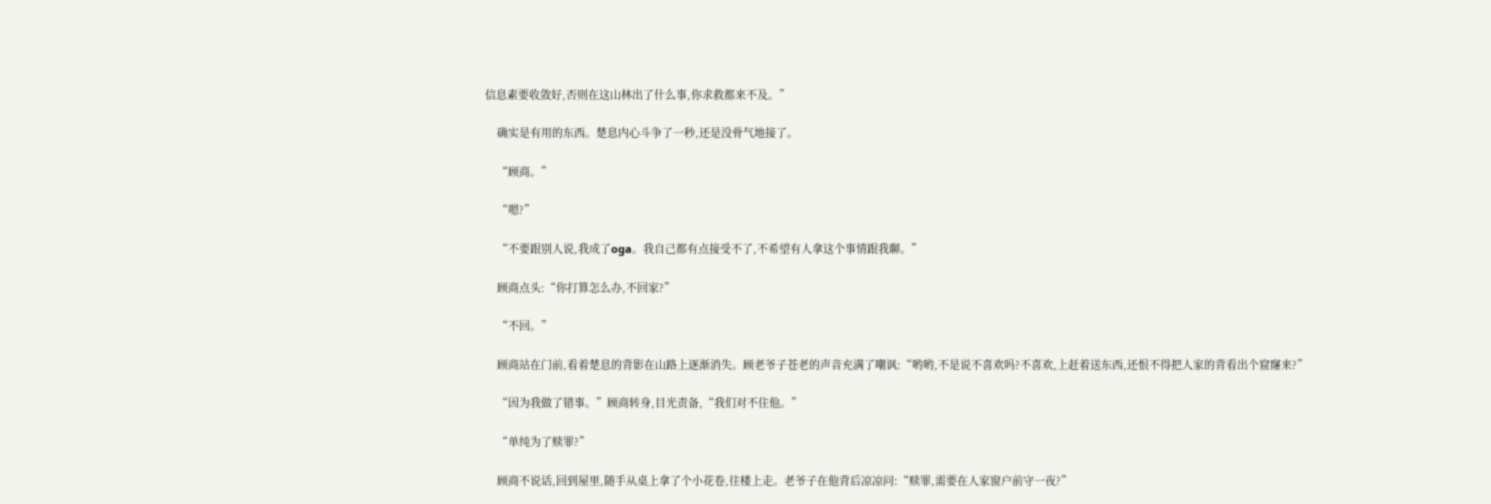信息素要收敛好,否则在这山林出了什么事,你求救都来不及。”

    确实是有用的东西。楚息内心斗争了一秒,还是没骨气地接了。

    “顾商。”

    “嗯?”

    “不要跟别人说,我成了oga。我自己都有点接受不了,不希望有人拿这个事情跟我聊。”

    顾商点头:“你打算怎么办,不回家?”

    “不回。”

    顾商站在门前,看着楚息的背影在山路上逐渐消失。顾老爷子苍老的声音充满了嘲讽:“哟哟,不是说不喜欢吗?不喜欢,上赶着送东西,还恨不得把人家的背看出个窟窿来?”

    “因为我做了错事。”顾商转身,目光责备,“我们对不住他。”

    “单纯为了赎罪?”

    顾商不说话,回到屋里,随手从桌上拿了个小花卷,往楼上走。老爷子在他背后凉凉问:“赎罪,需要在人家窗户前守一夜?”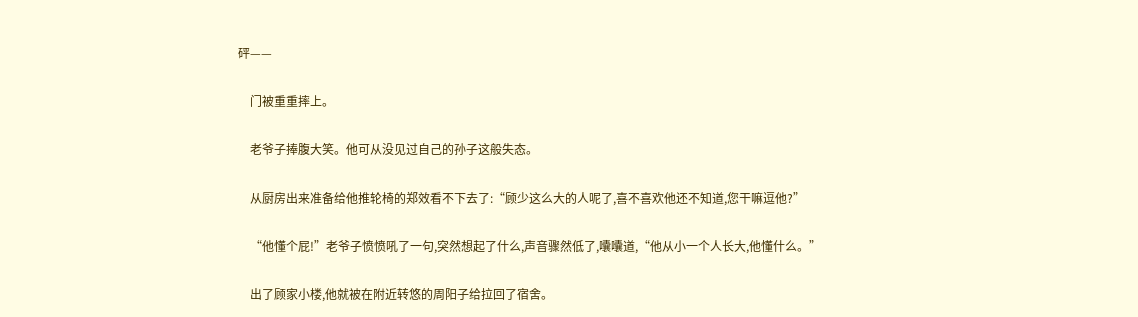砰——

    门被重重摔上。

    老爷子捧腹大笑。他可从没见过自己的孙子这般失态。

    从厨房出来准备给他推轮椅的郑效看不下去了:“顾少这么大的人呢了,喜不喜欢他还不知道,您干嘛逗他?”

    “他懂个屁!”老爷子愤愤吼了一句,突然想起了什么,声音骤然低了,囔囔道,“他从小一个人长大,他懂什么。”

    出了顾家小楼,他就被在附近转悠的周阳子给拉回了宿舍。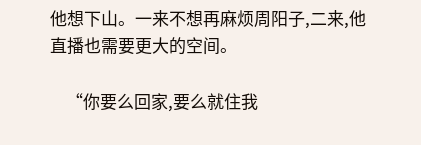他想下山。一来不想再麻烦周阳子,二来,他直播也需要更大的空间。

    “你要么回家,要么就住我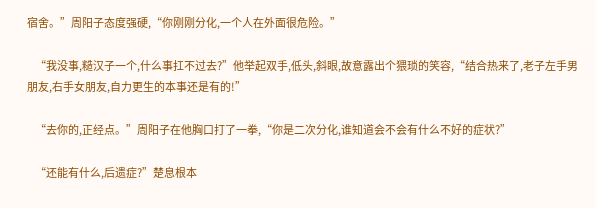宿舍。”周阳子态度强硬,“你刚刚分化,一个人在外面很危险。”

    “我没事,糙汉子一个,什么事扛不过去?”他举起双手,低头,斜眼,故意露出个猥琐的笑容,“结合热来了,老子左手男朋友,右手女朋友,自力更生的本事还是有的!”

    “去你的,正经点。”周阳子在他胸口打了一拳,“你是二次分化,谁知道会不会有什么不好的症状?”

    “还能有什么,后遗症?”楚息根本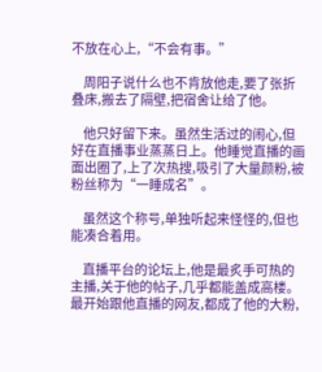不放在心上,“不会有事。”

    周阳子说什么也不肯放他走,要了张折叠床,搬去了隔壁,把宿舍让给了他。

    他只好留下来。虽然生活过的闹心,但好在直播事业蒸蒸日上。他睡觉直播的画面出圈了,上了次热搜,吸引了大量颜粉,被粉丝称为“一睡成名”。

    虽然这个称号,单独听起来怪怪的,但也能凑合着用。

    直播平台的论坛上,他是最炙手可热的主播,关于他的帖子,几乎都能盖成高楼。最开始跟他直播的网友,都成了他的大粉,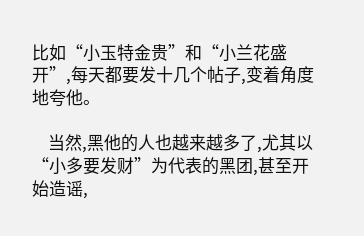比如“小玉特金贵”和“小兰花盛开”,每天都要发十几个帖子,变着角度地夸他。

    当然,黑他的人也越来越多了,尤其以“小多要发财”为代表的黑团,甚至开始造谣,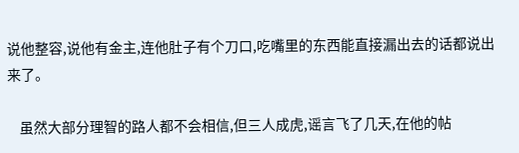说他整容,说他有金主,连他肚子有个刀口,吃嘴里的东西能直接漏出去的话都说出来了。

    虽然大部分理智的路人都不会相信,但三人成虎,谣言飞了几天,在他的帖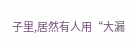子里,居然有人用“大漏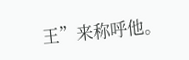王”来称呼他。